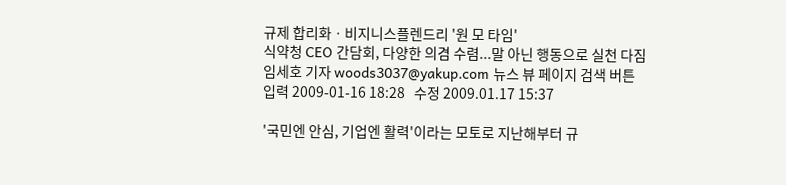규제 합리화ㆍ비지니스플렌드리 '원 모 타임'
식약청 CEO 간담회, 다양한 의겸 수렴...말 아닌 행동으로 실천 다짐
임세호 기자 woods3037@yakup.com 뉴스 뷰 페이지 검색 버튼
입력 2009-01-16 18:28   수정 2009.01.17 15:37

'국민엔 안심, 기업엔 활력'이라는 모토로 지난해부터 규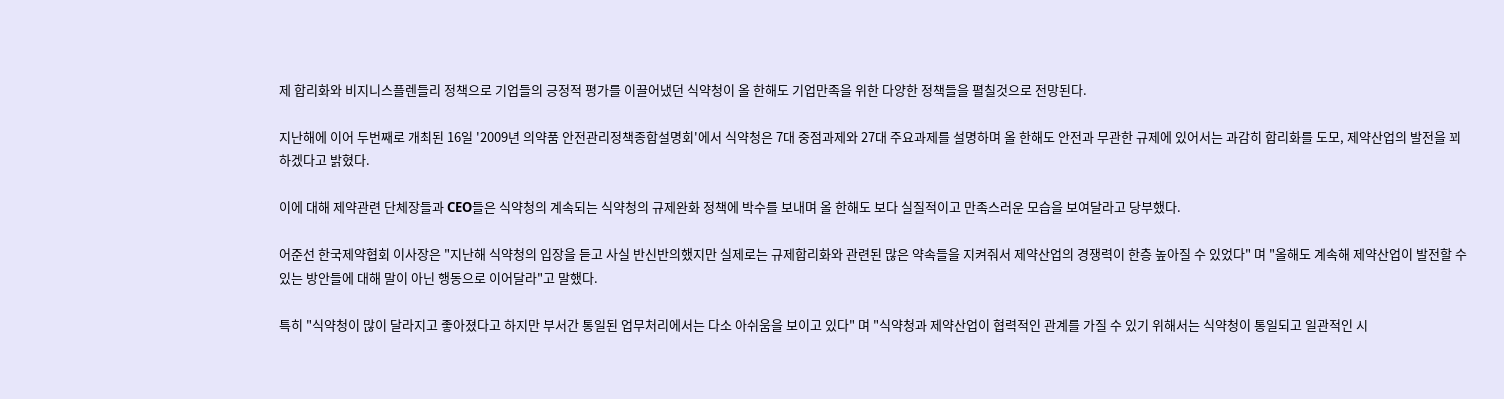제 합리화와 비지니스플렌들리 정책으로 기업들의 긍정적 평가를 이끌어냈던 식약청이 올 한해도 기업만족을 위한 다양한 정책들을 펼칠것으로 전망된다.

지난해에 이어 두번째로 개최된 16일 '2009년 의약품 안전관리정책종합설명회'에서 식약청은 7대 중점과제와 27대 주요과제를 설명하며 올 한해도 안전과 무관한 규제에 있어서는 과감히 합리화를 도모, 제약산업의 발전을 꾀하겠다고 밝혔다.

이에 대해 제약관련 단체장들과 CEO들은 식약청의 계속되는 식약청의 규제완화 정책에 박수를 보내며 올 한해도 보다 실질적이고 만족스러운 모습을 보여달라고 당부했다.

어준선 한국제약협회 이사장은 "지난해 식약청의 입장을 듣고 사실 반신반의했지만 실제로는 규제합리화와 관련된 많은 약속들을 지켜줘서 제약산업의 경쟁력이 한층 높아질 수 있었다" 며 "올해도 계속해 제약산업이 발전할 수 있는 방안들에 대해 말이 아닌 행동으로 이어달라"고 말했다.

특히 "식약청이 많이 달라지고 좋아졌다고 하지만 부서간 통일된 업무처리에서는 다소 아쉬움을 보이고 있다" 며 "식약청과 제약산업이 협력적인 관계를 가질 수 있기 위해서는 식약청이 통일되고 일관적인 시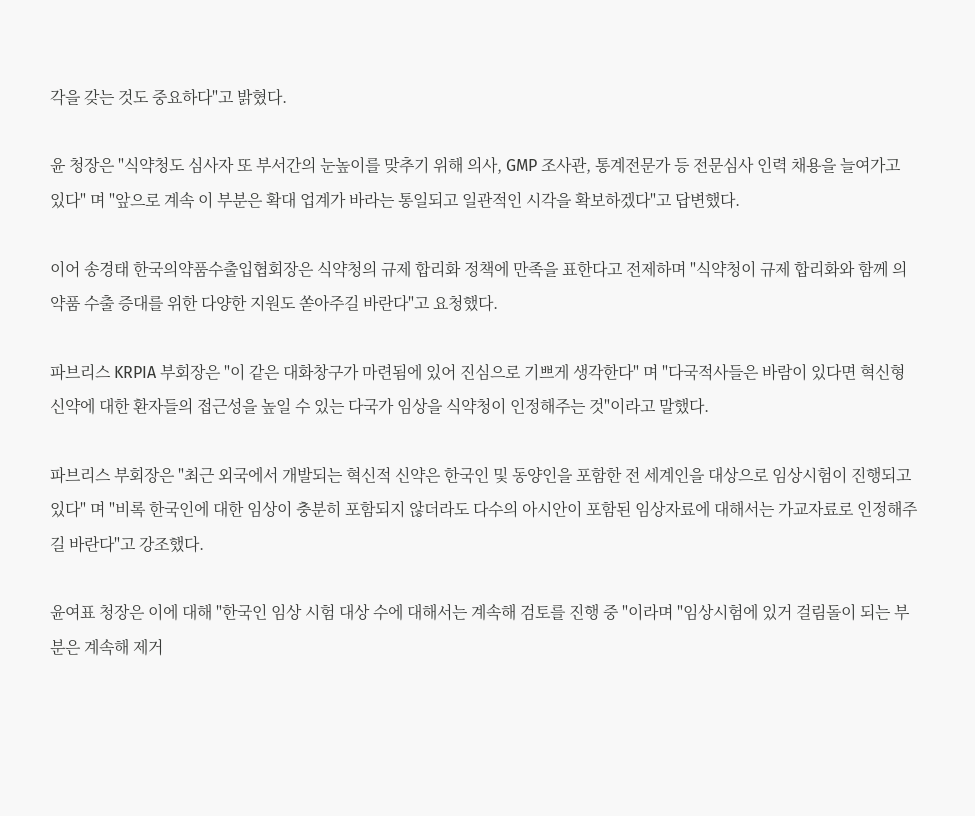각을 갖는 것도 중요하다"고 밝혔다.

윤 청장은 "식약청도 심사자 또 부서간의 눈높이를 맞추기 위해 의사, GMP 조사관, 통계전문가 등 전문심사 인력 채용을 늘여가고 있다" 며 "앞으로 계속 이 부분은 확대 업계가 바라는 통일되고 일관적인 시각을 확보하겠다"고 답변했다.

이어 송경태 한국의약품수출입협회장은 식약청의 규제 합리화 정책에 만족을 표한다고 전제하며 "식약청이 규제 합리화와 함께 의약품 수출 증대를 위한 다양한 지원도 쏟아주길 바란다"고 요청했다.

파브리스 KRPIA 부회장은 "이 같은 대화창구가 마련됨에 있어 진심으로 기쁘게 생각한다" 며 "다국적사들은 바람이 있다면 혁신형 신약에 대한 환자들의 접근성을 높일 수 있는 다국가 임상을 식약청이 인정해주는 것"이라고 말했다.

파브리스 부회장은 "최근 외국에서 개발되는 혁신적 신약은 한국인 및 동양인을 포함한 전 세계인을 대상으로 임상시험이 진행되고 있다" 며 "비록 한국인에 대한 임상이 충분히 포함되지 않더라도 다수의 아시안이 포함된 임상자료에 대해서는 가교자료로 인정해주길 바란다"고 강조했다.

윤여표 청장은 이에 대해 "한국인 임상 시험 대상 수에 대해서는 계속해 검토를 진행 중 "이라며 "임상시험에 있거 걸림돌이 되는 부분은 계속해 제거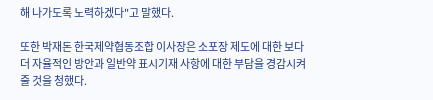해 나가도록 노력하겠다"고 말했다.

또한 박재돈 한국제약협동조합 이사장은 소포장 제도에 대한 보다 더 자율적인 방안과 일반약 표시기재 사항에 대한 부담을 경감시켜 줄 것을 청했다.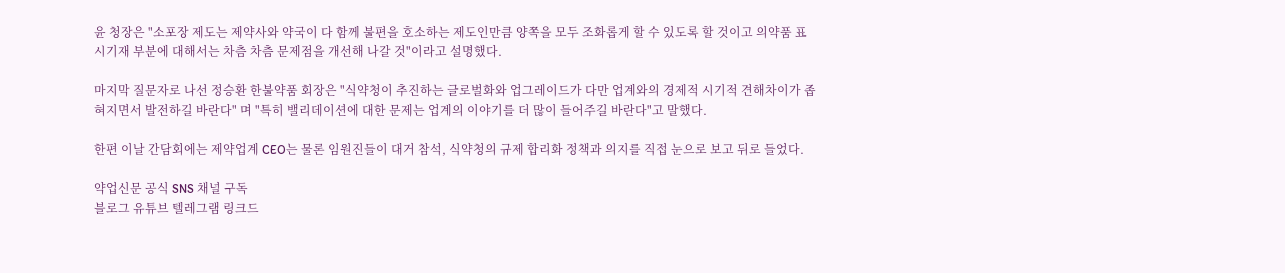윤 청장은 "소포장 제도는 제약사와 약국이 다 함께 불편을 호소하는 제도인만큼 양쪽을 모두 조화롭게 할 수 있도록 할 것이고 의약품 표시기재 부분에 대해서는 차츰 차츰 문제점을 개선해 나갈 것"이라고 설명했다.

마지막 질문자로 나선 정승환 한불약품 회장은 "식약청이 추진하는 글로벌화와 업그레이드가 다만 업계와의 경제적 시기적 견해차이가 좁혀지면서 발전하길 바란다" 며 "특히 밸리데이션에 대한 문제는 업계의 이야기를 더 많이 들어주길 바란다"고 말했다.

한편 이날 간담회에는 제약업계 CEO는 물론 임원진들이 대거 참석, 식약청의 규제 합리화 정책과 의지를 직접 눈으로 보고 뒤로 들었다.

약업신문 공식 SNS 채널 구독
블로그 유튜브 텔레그램 링크드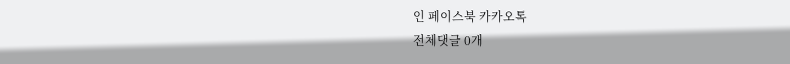인 페이스북 카카오톡
전체댓글 0개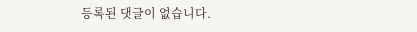등록된 댓글이 없습니다.